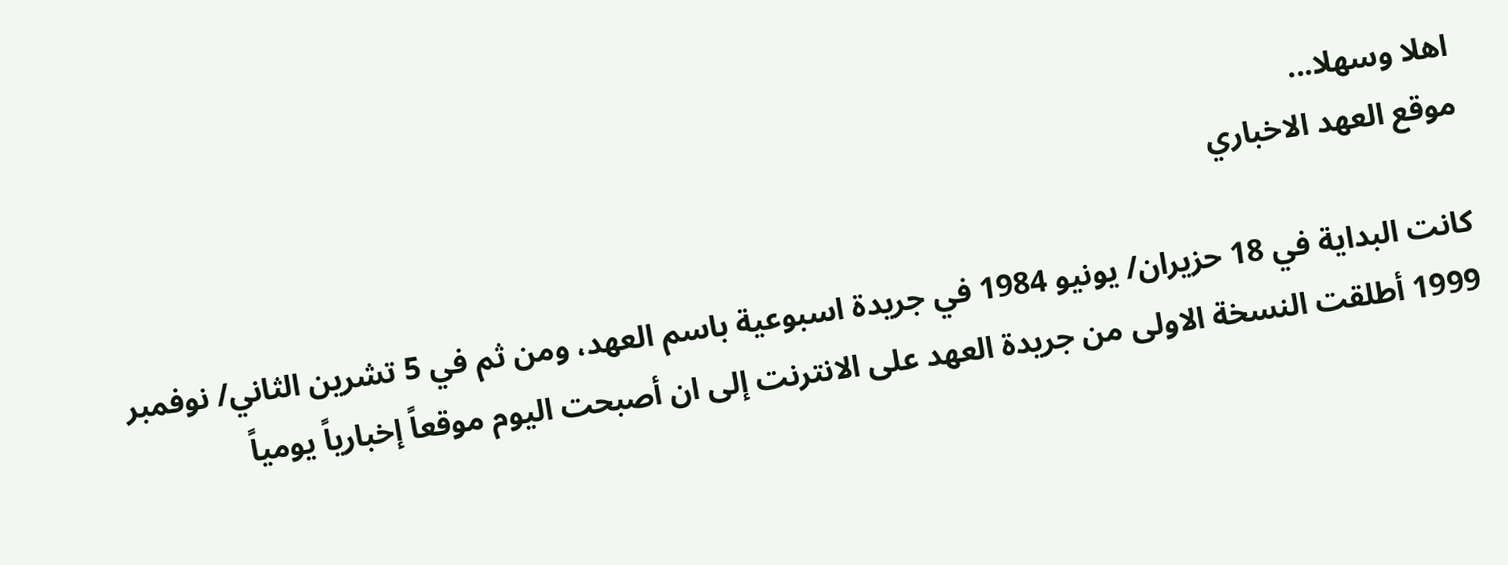اهلا وسهلا...
موقع العهد الاخباري

كانت البداية في 18 حزيران/ يونيو 1984 في جريدة اسبوعية باسم العهد، ومن ثم في 5 تشرين الثاني/ نوفمبر 1999 أطلقت النسخة الاولى من جريدة العهد على الانترنت إلى ان أصبحت اليوم موقعاً إخبارياً يومياً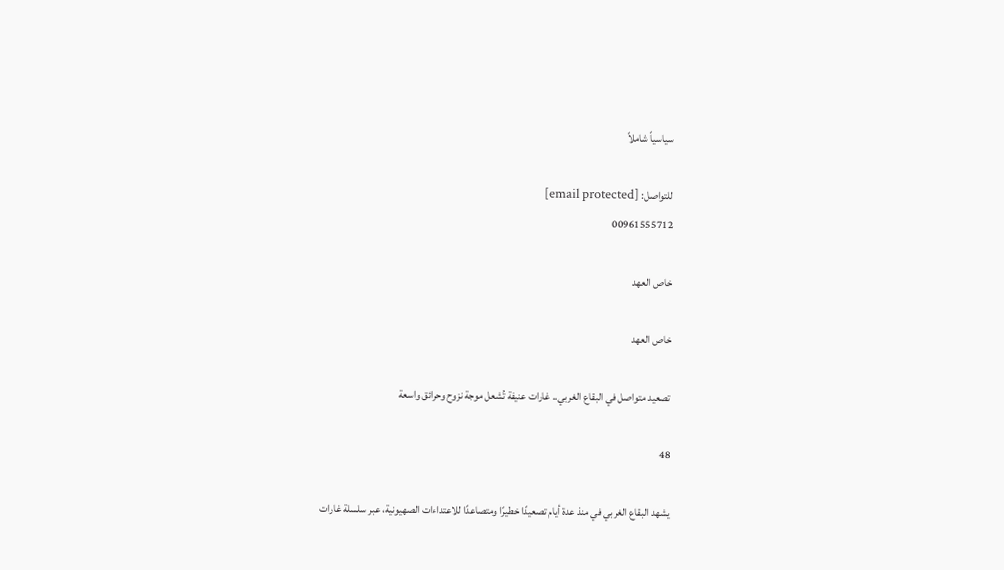سياسياً شاملاً

للتواصل: [email protected]
00961555712

خاص العهد

خاص العهد

تصعيد متواصل في البقاع الغربي.. غارات عنيفة تُشعل موجة نزوح وحرائق واسعة

48

يشهد البقاع الغربي في منذ عدة أيام تصعيدًا خطيرًا ومتصاعدًا للاعتداءات الصهيونية، عبر سلسلة غارات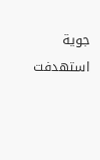جوية استهدفت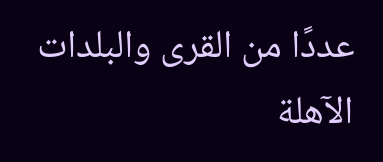عددًا من القرى والبلدات الآهلة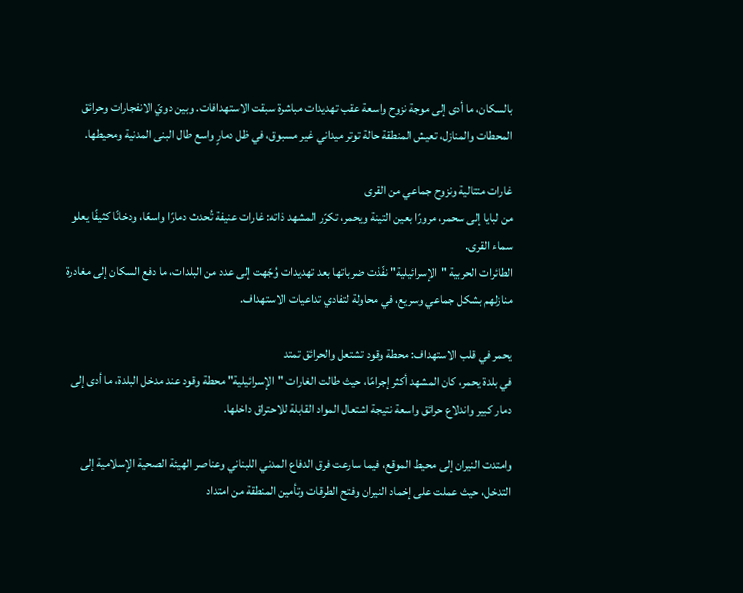بالسكان، ما أدى إلى موجة نزوح واسعة عقب تهديدات مباشرة سبقت الاستهدافات. وبين دويّ الانفجارات وحرائق المحطات والمنازل، تعيش المنطقة حالة توتر ميداني غير مسبوق، في ظل دمارٍ واسع طال البنى المدنية ومحيطها.

غارات متتالية ونزوح جماعي من القرى
من لبايا إلى سحمر، مرورًا بعين التينة ويحمر، تكرّر المشهد ذاته: غارات عنيفة تُحدث دمارًا واسعًا، ودخانًا كثيفًا يعلو سماء القرى.
الطائرات الحربية "الإسرائيلية" نفّذت ضرباتها بعد تهديدات وُجّهت إلى عدد من البلدات، ما دفع السكان إلى مغادرة منازلهم بشكل جماعي وسريع، في محاولة لتفادي تداعيات الاستهداف.

يحمر في قلب الاستهداف: محطة وقود تشتعل والحرائق تمتد
في بلدة يحمر، كان المشهد أكثر إجرامًا، حيث طالت الغارات "الإسرائيلية" محطة وقود عند مدخل البلدة، ما أدى إلى دمار كبير واندلاع حرائق واسعة نتيجة اشتعال المواد القابلة للاحتراق داخلها.

وامتدت النيران إلى محيط الموقع، فيما سارعت فرق الدفاع المدني اللبناني وعناصر الهيئة الصحية الإسلامية إلى التدخل، حيث عملت على إخماد النيران وفتح الطرقات وتأمين المنطقة من امتداد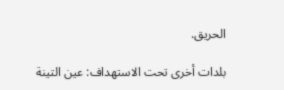الحريق.

بلدات أخرى تحت الاستهداف: عين التينة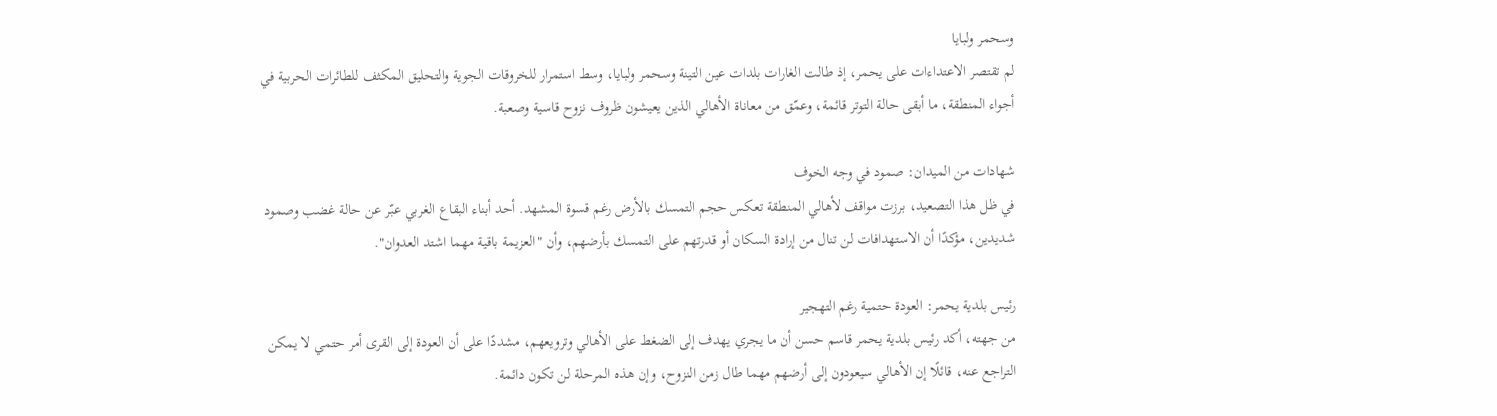وسحمر ولبايا
لم تقتصر الاعتداءات على يحمر، إذ طالت الغارات بلدات عين التينة وسحمر ولبايا، وسط استمرار للخروقات الجوية والتحليق المكثف للطائرات الحربية في أجواء المنطقة، ما أبقى حالة التوتر قائمة، وعمّق من معاناة الأهالي الذين يعيشون ظروف نزوح قاسية وصعبة.

شهادات من الميدان: صمود في وجه الخوف
في ظل هذا التصعيد، برزت مواقف لأهالي المنطقة تعكس حجم التمسك بالأرض رغم قسوة المشهد. أحد أبناء البقاع الغربي عبّر عن حالة غضب وصمود شديدين، مؤكدًا أن الاستهدافات لن تنال من إرادة السكان أو قدرتهم على التمسك بأرضهم، وأن "العزيمة باقية مهما اشتد العدوان".

رئيس بلدية يحمر: العودة حتمية رغم التهجير
من جهته، أكد رئيس بلدية يحمر قاسم حسن أن ما يجري يهدف إلى الضغط على الأهالي وترويعهم، مشددًا على أن العودة إلى القرى أمر حتمي لا يمكن التراجع عنه، قائلًا إن الأهالي سيعودون إلى أرضهم مهما طال زمن النزوح، وإن هذه المرحلة لن تكون دائمة.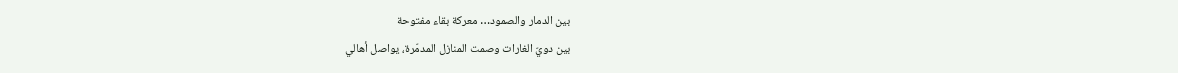بين الدمار والصمود… معركة بقاء مفتوحة
بين دويّ الغارات وصمت المنازل المدمّرة، يواصل أهالي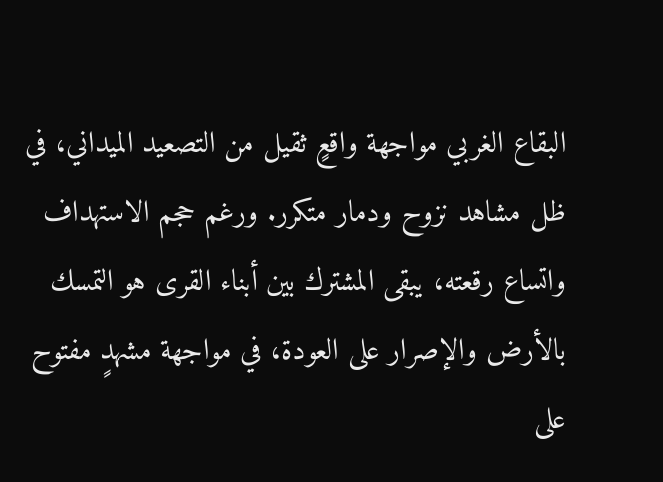البقاع الغربي مواجهة واقعٍ ثقيل من التصعيد الميداني، في ظل مشاهد نزوح ودمار متكرر. ورغم حجم الاستهداف واتساع رقعته، يبقى المشترك بين أبناء القرى هو التمسك بالأرض والإصرار على العودة، في مواجهة مشهدٍ مفتوح على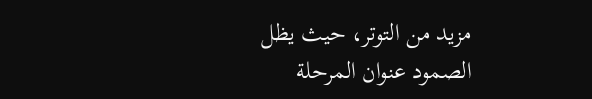مزيد من التوتر، حيث يظل الصمود عنوان المرحلة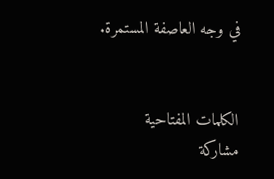في وجه العاصفة المستمرة.


الكلمات المفتاحية
مشاركة